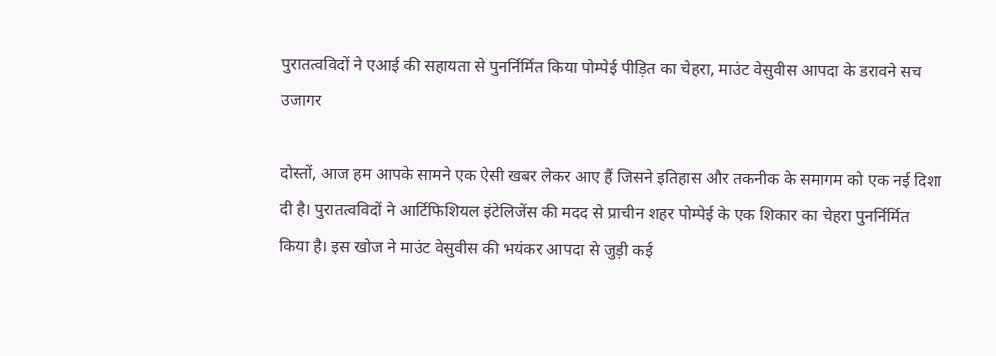पुरातत्वविदों ने एआई की सहायता से पुनर्निर्मित किया पोम्पेई पीड़ित का चेहरा, माउंट वेसुवीस आपदा के डरावने सच उजागर

दोस्तों, आज हम आपके सामने एक ऐसी खबर लेकर आए हैं जिसने इतिहास और तकनीक के समागम को एक नई दिशा दी है। पुरातत्वविदों ने आर्टिफिशियल इंटेलिजेंस की मदद से प्राचीन शहर पोम्पेई के एक शिकार का चेहरा पुनर्निर्मित किया है। इस खोज ने माउंट वेसुवीस की भयंकर आपदा से जुड़ी कई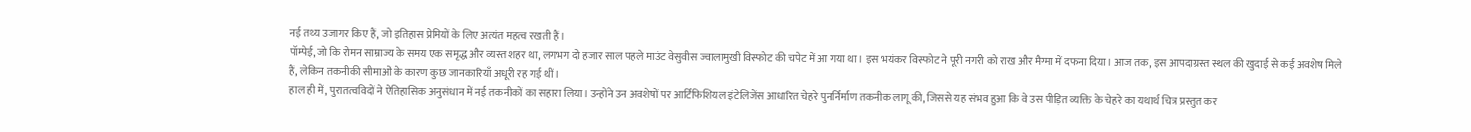नई तथ्य उजागर किए हैं, जो इतिहास प्रेमियों के लिए अत्यंत महत्व रखती हैं।
पॉम्पेई, जो कि रोमन साम्राज्य के समय एक समृद्ध और व्यस्त शहर था, लगभग दो हजार साल पहले माउंट वेसुवीस ज्वालामुखी विस्फोट की चपेट में आ गया था। इस भयंकर विस्फोट ने पूरी नगरी को राख और मैग्मा में दफना दिया। आज तक, इस आपदाग्रस्त स्थल की खुदाई से कई अवशेष मिले हैं, लेकिन तकनीकी सीमाओं के कारण कुछ जानकारियाँ अधूरी रह गई थीं।
हाल ही में, पुरातत्वविदों ने ऐतिहासिक अनुसंधान में नई तकनीकों का सहारा लिया। उन्होंने उन अवशेषों पर आर्टिफिशियल इंटेलिजेंस आधारित चेहरे पुनर्निर्माण तकनीक लागू की, जिससे यह संभव हुआ कि वे उस पीड़ित व्यक्ति के चेहरे का यथार्थ चित्र प्रस्तुत कर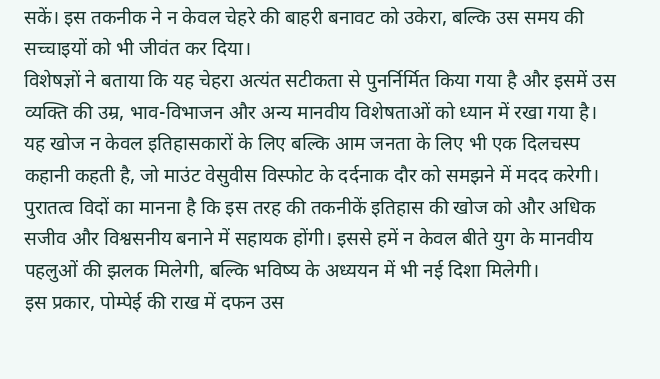सकें। इस तकनीक ने न केवल चेहरे की बाहरी बनावट को उकेरा, बल्कि उस समय की सच्चाइयों को भी जीवंत कर दिया।
विशेषज्ञों ने बताया कि यह चेहरा अत्यंत सटीकता से पुनर्निर्मित किया गया है और इसमें उस व्यक्ति की उम्र, भाव-विभाजन और अन्य मानवीय विशेषताओं को ध्यान में रखा गया है। यह खोज न केवल इतिहासकारों के लिए बल्कि आम जनता के लिए भी एक दिलचस्प कहानी कहती है, जो माउंट वेसुवीस विस्फोट के दर्दनाक दौर को समझने में मदद करेगी।
पुरातत्व विदों का मानना है कि इस तरह की तकनीकें इतिहास की खोज को और अधिक सजीव और विश्वसनीय बनाने में सहायक होंगी। इससे हमें न केवल बीते युग के मानवीय पहलुओं की झलक मिलेगी, बल्कि भविष्य के अध्ययन में भी नई दिशा मिलेगी।
इस प्रकार, पोम्पेई की राख में दफन उस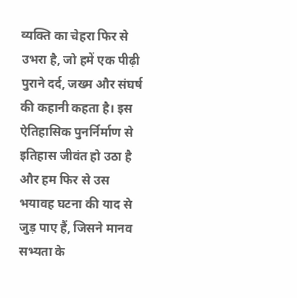व्यक्ति का चेहरा फिर से उभरा है, जो हमें एक पीढ़ी पुराने दर्द, जख्म और संघर्ष की कहानी कहता है। इस ऐतिहासिक पुनर्निर्माण से इतिहास जीवंत हो उठा है और हम फिर से उस भयावह घटना की याद से जुड़ पाए हैं, जिसने मानव सभ्यता के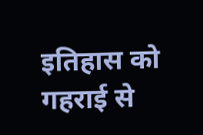इतिहास को गहराई से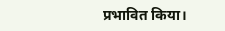प्रभावित किया।